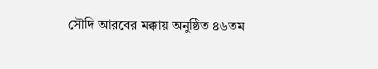সৌদি আরবের মক্কায় অনুষ্ঠিত ৪৬তম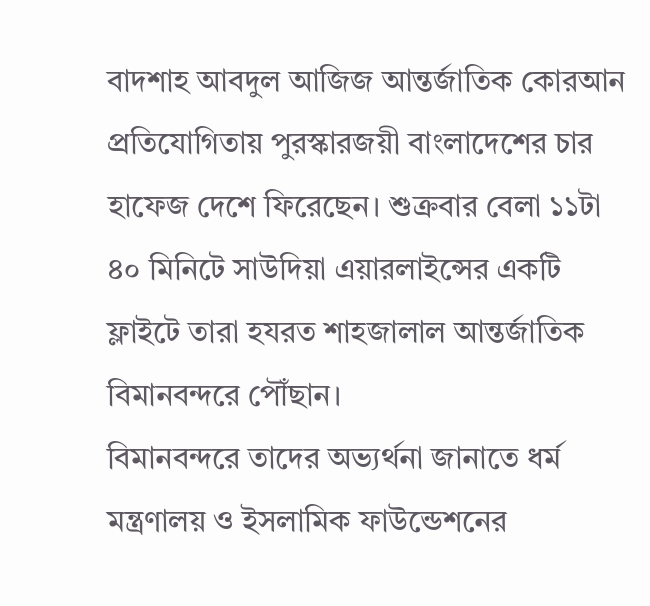বাদশাহ আবদুল আজিজ আন্তর্জাতিক কোরআন প্রতিযোগিতায় পুরস্কারজয়ী বাংলাদেশের চার হাফেজ দেশে ফিরেছেন। শুক্রবার বেলা ১১টা ৪০ মিনিটে সাউদিয়া এয়ারলাইন্সের একটি ফ্লাইটে তারা হযরত শাহজালাল আন্তর্জাতিক বিমানবন্দরে পৌঁছান।
বিমানবন্দরে তাদের অভ্যর্থনা জানাতে ধর্ম মন্ত্রণালয় ও ইসলামিক ফাউন্ডেশনের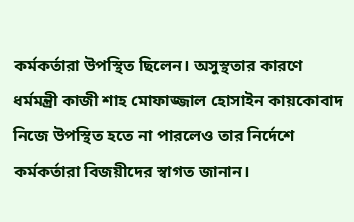কর্মকর্তারা উপস্থিত ছিলেন। অসুস্থতার কারণে ধর্মমন্ত্রী কাজী শাহ মোফাজ্জাল হোসাইন কায়কোবাদ নিজে উপস্থিত হতে না পারলেও তার নির্দেশে কর্মকর্তারা বিজয়ীদের স্বাগত জানান।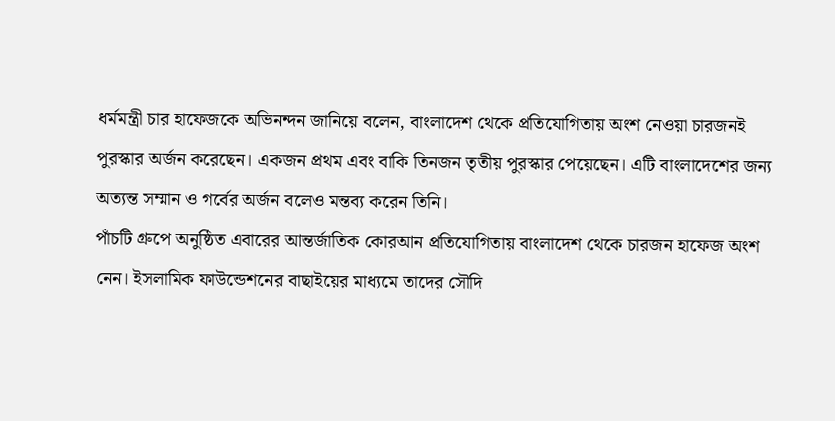ধর্মমন্ত্রী চার হাফেজকে অভিনন্দন জানিয়ে বলেন, বাংলাদেশ থেকে প্রতিযোগিতায় অংশ নেওয়া চারজনই পুরস্কার অর্জন করেছেন। একজন প্রথম এবং বাকি তিনজন তৃতীয় পুরস্কার পেয়েছেন। এটি বাংলাদেশের জন্য অত্যন্ত সম্মান ও গর্বের অর্জন বলেও মন্তব্য করেন তিনি।
পাঁচটি গ্রুপে অনুষ্ঠিত এবারের আন্তর্জাতিক কোরআন প্রতিযোগিতায় বাংলাদেশ থেকে চারজন হাফেজ অংশ নেন। ইসলামিক ফাউন্ডেশনের বাছাইয়ের মাধ্যমে তাদের সৌদি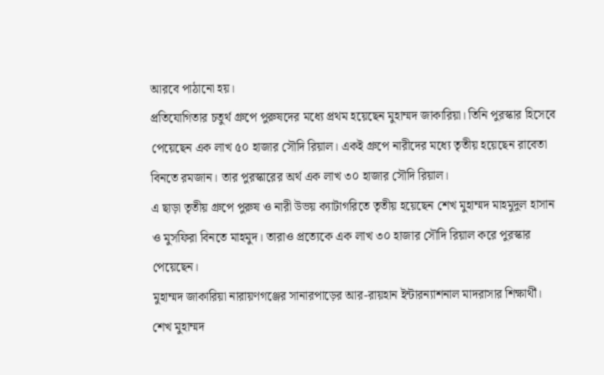আরবে পাঠানো হয়।
প্রতিযোগিতার চতুর্থ গ্রুপে পুরুষদের মধ্যে প্রথম হয়েছেন মুহাম্মদ জাকারিয়া। তিনি পুরস্কার হিসেবে পেয়েছেন এক লাখ ৫০ হাজার সৌদি রিয়াল। একই গ্রুপে নারীদের মধ্যে তৃতীয় হয়েছেন রাবেতা বিনতে রমজান। তার পুরস্কারের অর্থ এক লাখ ৩০ হাজার সৌদি রিয়াল।
এ ছাড়া তৃতীয় গ্রুপে পুরুষ ও নারী উভয় ক্যাটাগরিতে তৃতীয় হয়েছেন শেখ মুহাম্মদ মাহমুদুল হাসান ও মুসফিরা বিনতে মাহমুদ। তারাও প্রত্যেকে এক লাখ ৩০ হাজার সৌদি রিয়াল করে পুরস্কার পেয়েছেন।
মুহাম্মদ জাকারিয়া নারায়ণগঞ্জের সানারপাড়ের আর-রায়হান ইন্টারন্যাশনাল মাদরাসার শিক্ষার্থী। শেখ মুহাম্মদ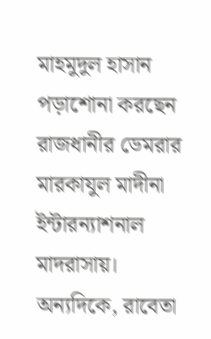মাহমুদুল হাসান পড়াশোনা করছেন রাজধানীর ডেমরার মারকাযুল মাদীনা ইন্টারন্যাশনাল মাদরাসায়।
অন্যদিকে, রাবেতা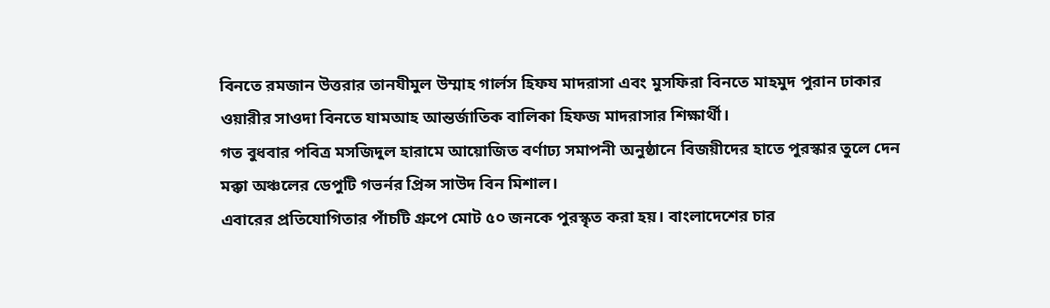বিনতে রমজান উত্তরার তানযীমুল উম্মাহ গার্লস হিফয মাদরাসা এবং মুসফিরা বিনতে মাহমুদ পুরান ঢাকার ওয়ারীর সাওদা বিনতে যামআহ আন্তর্জাতিক বালিকা হিফজ মাদরাসার শিক্ষার্থী।
গত বুধবার পবিত্র মসজিদুল হারামে আয়োজিত বর্ণাঢ্য সমাপনী অনুষ্ঠানে বিজয়ীদের হাতে পুরস্কার তুলে দেন মক্কা অঞ্চলের ডেপুটি গভর্নর প্রিন্স সাউদ বিন মিশাল।
এবারের প্রতিযোগিতার পাঁচটি গ্রুপে মোট ৫০ জনকে পুরস্কৃত করা হয়। বাংলাদেশের চার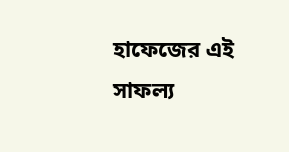হাফেজের এই সাফল্য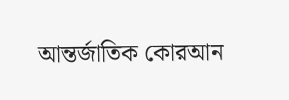আন্তর্জাতিক কোরআন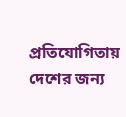প্রতিযোগিতায় দেশের জন্য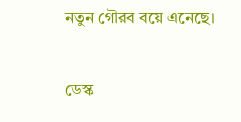নতুন গৌরব বয়ে এনেছে।

ডেস্ক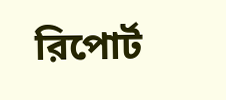রিপোর্ট